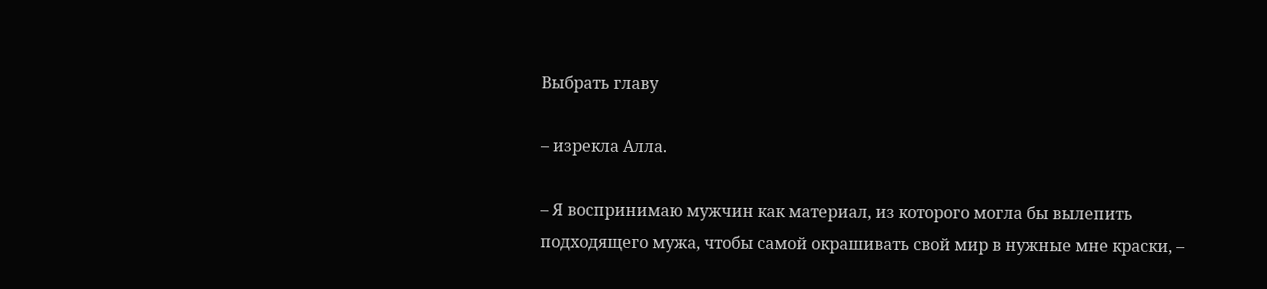Выбрать главу

– изрекла Алла.

– Я воспринимаю мужчин как материал, из которого могла бы вылепить подходящего мужа, чтобы самой окрашивать свой мир в нужные мне краски, –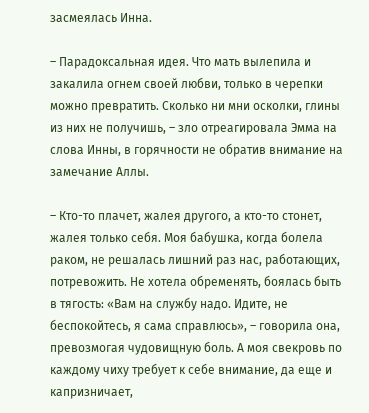засмеялась Инна.

– Парадоксальная идея. Что мать вылепила и закалила огнем своей любви, только в черепки можно превратить. Сколько ни мни осколки, глины из них не получишь, – зло отреагировала Эмма на слова Инны, в горячности не обратив внимание на замечание Аллы.

– Кто-то плачет, жалея другого, а кто-то стонет, жалея только себя. Моя бабушка, когда болела раком, не решалась лишний раз нас, работающих, потревожить. Не хотела обременять, боялась быть в тягость: «Вам на службу надо. Идите, не беспокойтесь, я сама справлюсь», – говорила она, превозмогая чудовищную боль. А моя свекровь по каждому чиху требует к себе внимание, да еще и капризничает,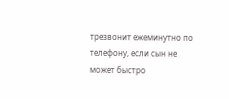трезвонит ежеминутно по телефону, если сын не может быстро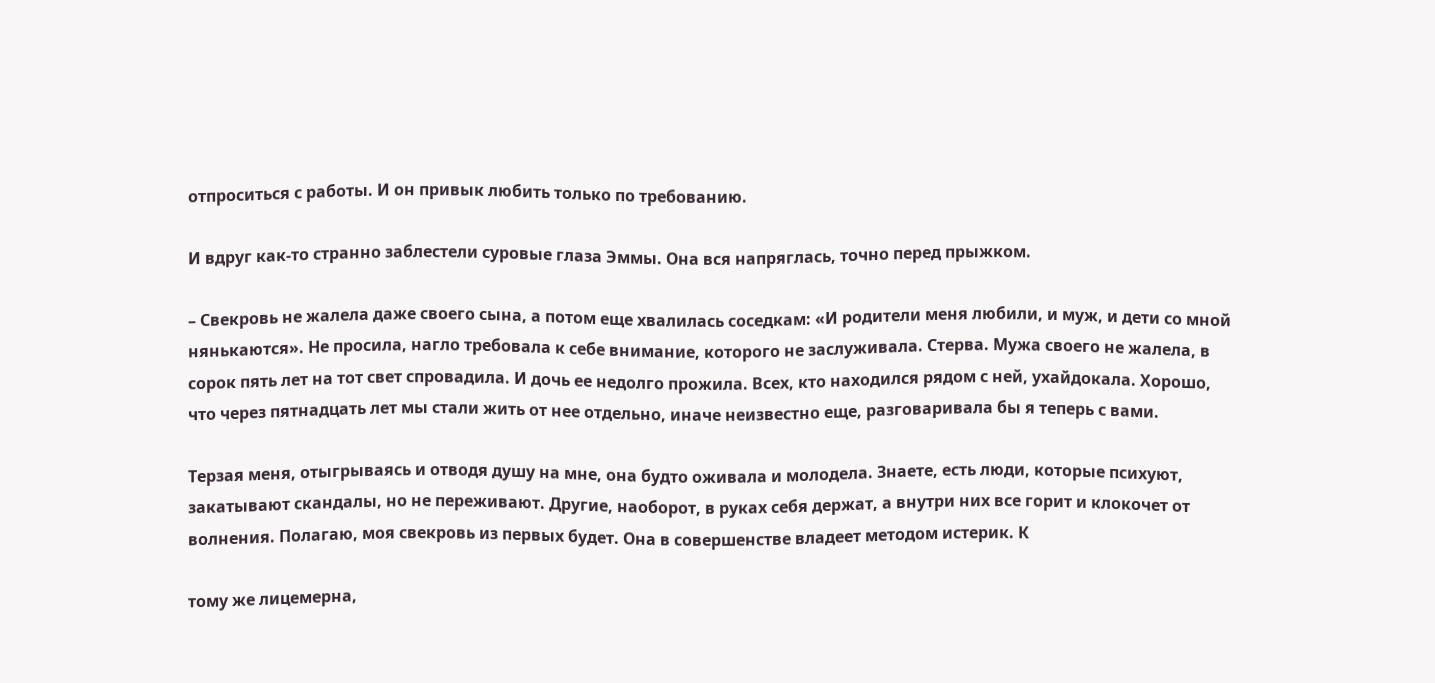отпроситься с работы. И он привык любить только по требованию.

И вдруг как-то странно заблестели суровые глаза Эммы. Она вся напряглась, точно перед прыжком.

– Свекровь не жалела даже своего сына, а потом еще хвалилась соседкам: «И родители меня любили, и муж, и дети со мной нянькаются». Не просила, нагло требовала к себе внимание, которого не заслуживала. Стерва. Мужа своего не жалела, в сорок пять лет на тот свет спровадила. И дочь ее недолго прожила. Всех, кто находился рядом с ней, ухайдокала. Хорошо, что через пятнадцать лет мы стали жить от нее отдельно, иначе неизвестно еще, разговаривала бы я теперь с вами.

Терзая меня, отыгрываясь и отводя душу на мне, она будто оживала и молодела. Знаете, есть люди, которые психуют, закатывают скандалы, но не переживают. Другие, наоборот, в руках себя держат, а внутри них все горит и клокочет от волнения. Полагаю, моя свекровь из первых будет. Она в совершенстве владеет методом истерик. К

тому же лицемерна,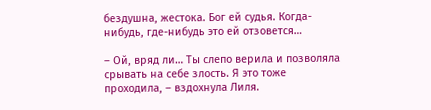бездушна, жестока. Бог ей судья. Когда-нибудь, где-нибудь это ей отзовется…

– Ой, вряд ли… Ты слепо верила и позволяла срывать на себе злость. Я это тоже проходила, – вздохнула Лиля.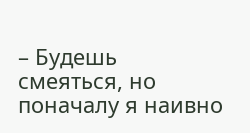– Будешь смеяться, но поначалу я наивно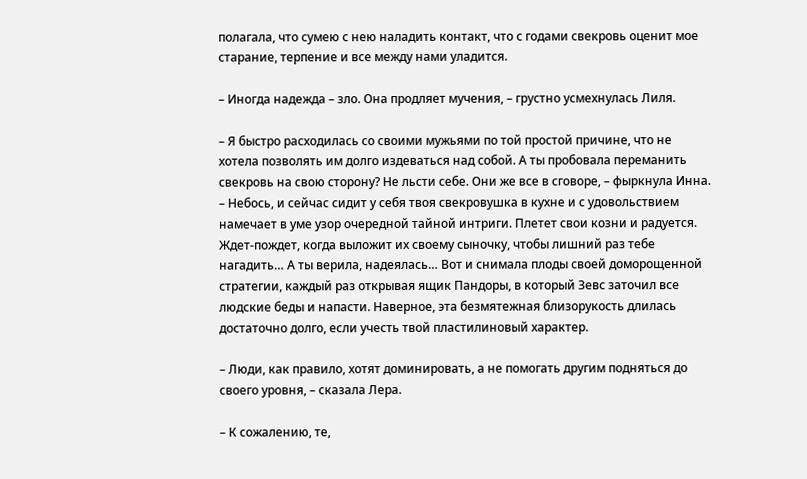полагала, что сумею с нею наладить контакт, что с годами свекровь оценит мое старание, терпение и все между нами уладится.

– Иногда надежда – зло. Она продляет мучения, – грустно усмехнулась Лиля.

– Я быстро расходилась со своими мужьями по той простой причине, что не хотела позволять им долго издеваться над собой. А ты пробовала переманить свекровь на свою сторону? Не льсти себе. Они же все в сговоре, – фыркнула Инна. – Небось, и сейчас сидит у себя твоя свекровушка в кухне и с удовольствием намечает в уме узор очередной тайной интриги. Плетет свои козни и радуется. Ждет-пождет, когда выложит их своему сыночку, чтобы лишний раз тебе нагадить… А ты верила, надеялась… Вот и снимала плоды своей доморощенной стратегии, каждый раз открывая ящик Пандоры, в который Зевс заточил все людские беды и напасти. Наверное, эта безмятежная близорукость длилась достаточно долго, если учесть твой пластилиновый характер.

– Люди, как правило, хотят доминировать, а не помогать другим подняться до своего уровня, – сказала Лера.

– К сожалению, те,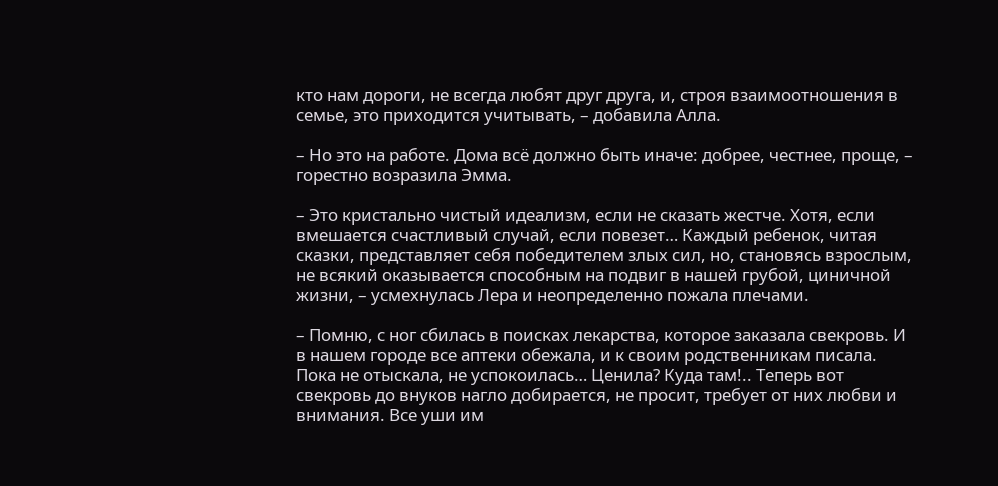кто нам дороги, не всегда любят друг друга, и, строя взаимоотношения в семье, это приходится учитывать, – добавила Алла.

– Но это на работе. Дома всё должно быть иначе: добрее, честнее, проще, – горестно возразила Эмма.

– Это кристально чистый идеализм, если не сказать жестче. Хотя, если вмешается счастливый случай, если повезет… Каждый ребенок, читая сказки, представляет себя победителем злых сил, но, становясь взрослым, не всякий оказывается способным на подвиг в нашей грубой, циничной жизни, – усмехнулась Лера и неопределенно пожала плечами.

– Помню, с ног сбилась в поисках лекарства, которое заказала свекровь. И в нашем городе все аптеки обежала, и к своим родственникам писала. Пока не отыскала, не успокоилась… Ценила? Куда там!.. Теперь вот свекровь до внуков нагло добирается, не просит, требует от них любви и внимания. Все уши им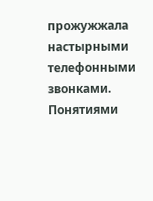прожужжала настырными телефонными звонками. Понятиями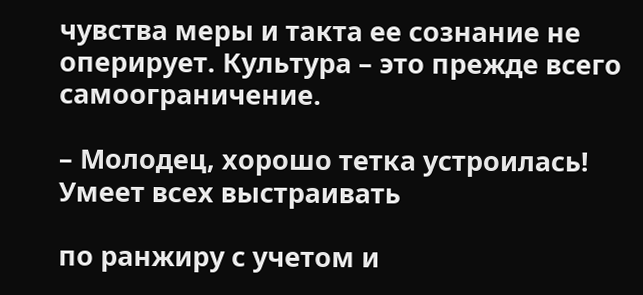чувства меры и такта ее сознание не оперирует. Культура – это прежде всего самоограничение.

– Молодец, хорошо тетка устроилась! Умеет всех выстраивать

по ранжиру с учетом и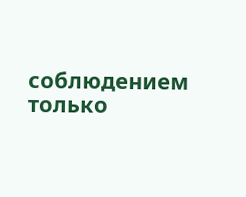соблюдением только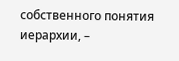собственного понятия иерархии, –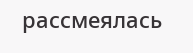рассмеялась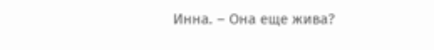Инна. – Она еще жива?